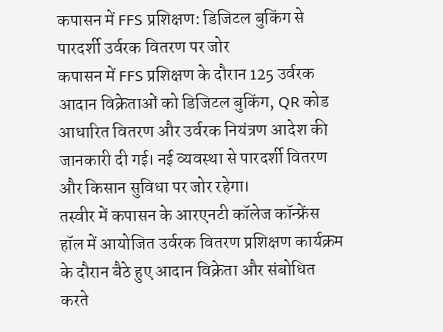कपासन में FFS प्रशिक्षण: डिजिटल बुकिंग से पारदर्शी उर्वरक वितरण पर जोर
कपासन में FFS प्रशिक्षण के दौरान 125 उर्वरक आदान विक्रेताओं को डिजिटल बुकिंग, QR कोड आधारित वितरण और उर्वरक नियंत्रण आदेश की जानकारी दी गई। नई व्यवस्था से पारदर्शी वितरण और किसान सुविधा पर जोर रहेगा।
तस्वीर में कपासन के आरएनटी कॉलेज कॉन्फ्रेंस हॉल में आयोजित उर्वरक वितरण प्रशिक्षण कार्यक्रम के दौरान बैठे हुए आदान विक्रेता और संबोधित करते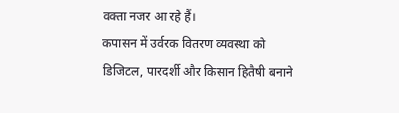वक्ता नजर आ रहे हैं।
कपासन में उर्वरक वितरण व्यवस्था को डिजिटल, पारदर्शी और किसान हितैषी बनाने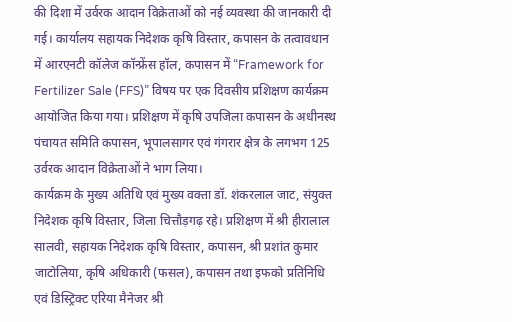की दिशा में उर्वरक आदान विक्रेताओं को नई व्यवस्था की जानकारी दी गई। कार्यालय सहायक निदेशक कृषि विस्तार, कपासन के तत्वावधान में आरएनटी कॉलेज कॉन्फ्रेंस हॉल, कपासन में “Framework for Fertilizer Sale (FFS)” विषय पर एक दिवसीय प्रशिक्षण कार्यक्रम आयोजित किया गया। प्रशिक्षण में कृषि उपजिला कपासन के अधीनस्थ पंचायत समिति कपासन, भूपालसागर एवं गंगरार क्षेत्र के लगभग 125 उर्वरक आदान विक्रेताओं ने भाग लिया।
कार्यक्रम के मुख्य अतिथि एवं मुख्य वक्ता डॉ. शंकरलाल जाट, संयुक्त निदेशक कृषि विस्तार, जिला चित्तौड़गढ़ रहे। प्रशिक्षण में श्री हीरालाल सालवी, सहायक निदेशक कृषि विस्तार, कपासन, श्री प्रशांत कुमार जाटोलिया, कृषि अधिकारी (फसल), कपासन तथा इफको प्रतिनिधि एवं डिस्ट्रिक्ट एरिया मैनेजर श्री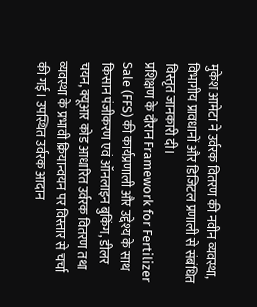मुकेश आमेटा ने उर्वरक वितरण की नवीन व्यवस्था, विभागीय प्रावधानों और डिजिटल प्रणाली से संबंधित विस्तृत जानकारी दी।
प्रशिक्षण के दौरान Framework for Fertilizer Sale (FFS) की कार्यप्रणाली और उद्देश्य के साथ किसान पंजीकरण एवं ऑनलाइन बुकिंग, डीलर चयन, क्यूआर कोड आधारित उर्वरक वितरण तथा व्यवस्था के प्रभावी क्रियान्वयन पर विस्तार से चर्चा की गई। उपस्थित उर्वरक आदान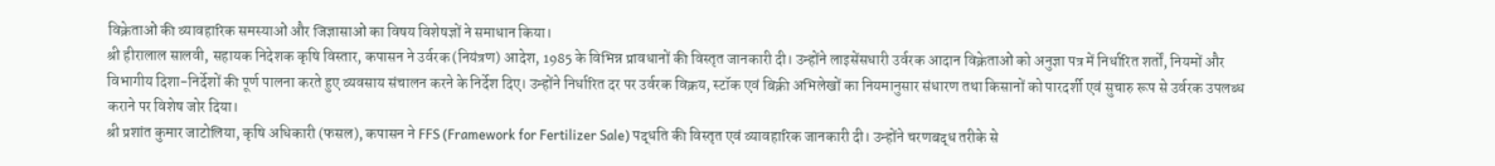विक्रेताओं की व्यावहारिक समस्याओं और जिज्ञासाओं का विषय विशेषज्ञों ने समाधान किया।
श्री हीरालाल सालवी, सहायक निदेशक कृषि विस्तार, कपासन ने उर्वरक (नियंत्रण) आदेश, 1985 के विभिन्न प्रावधानों की विस्तृत जानकारी दी। उन्होंने लाइसेंसधारी उर्वरक आदान विक्रेताओं को अनुज्ञा पत्र में निर्धारित शर्तों, नियमों और विभागीय दिशा-निर्देशों की पूर्ण पालना करते हुए व्यवसाय संचालन करने के निर्देश दिए। उन्होंने निर्धारित दर पर उर्वरक विक्रय, स्टॉक एवं बिक्री अभिलेखों का नियमानुसार संधारण तथा किसानों को पारदर्शी एवं सुचारु रूप से उर्वरक उपलब्ध कराने पर विशेष जोर दिया।
श्री प्रशांत कुमार जाटोलिया, कृषि अधिकारी (फसल), कपासन ने FFS (Framework for Fertilizer Sale) पद्धति की विस्तृत एवं व्यावहारिक जानकारी दी। उन्होंने चरणबद्ध तरीके से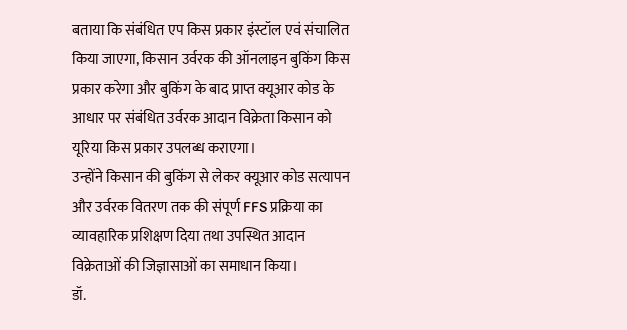बताया कि संबंधित एप किस प्रकार इंस्टॉल एवं संचालित किया जाएगा, किसान उर्वरक की ऑनलाइन बुकिंग किस प्रकार करेगा और बुकिंग के बाद प्राप्त क्यूआर कोड के आधार पर संबंधित उर्वरक आदान विक्रेता किसान को यूरिया किस प्रकार उपलब्ध कराएगा।
उन्होंने किसान की बुकिंग से लेकर क्यूआर कोड सत्यापन और उर्वरक वितरण तक की संपूर्ण FFS प्रक्रिया का व्यावहारिक प्रशिक्षण दिया तथा उपस्थित आदान विक्रेताओं की जिज्ञासाओं का समाधान किया।
डॉ.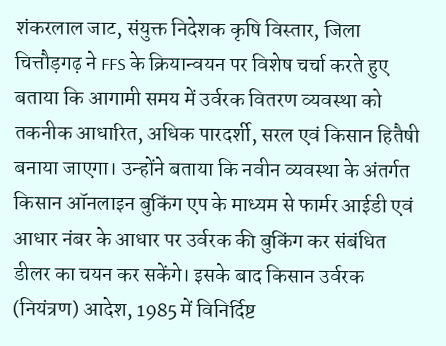शंकरलाल जाट, संयुक्त निदेशक कृषि विस्तार, जिला चित्तौड़गढ़ ने FFS के क्रियान्वयन पर विशेष चर्चा करते हुए बताया कि आगामी समय में उर्वरक वितरण व्यवस्था को तकनीक आधारित, अधिक पारदर्शी, सरल एवं किसान हितैषी बनाया जाएगा। उन्होंने बताया कि नवीन व्यवस्था के अंतर्गत किसान ऑनलाइन बुकिंग एप के माध्यम से फार्मर आईडी एवं आधार नंबर के आधार पर उर्वरक की बुकिंग कर संबंधित डीलर का चयन कर सकेंगे। इसके बाद किसान उर्वरक (नियंत्रण) आदेश, 1985 में विनिर्दिष्ट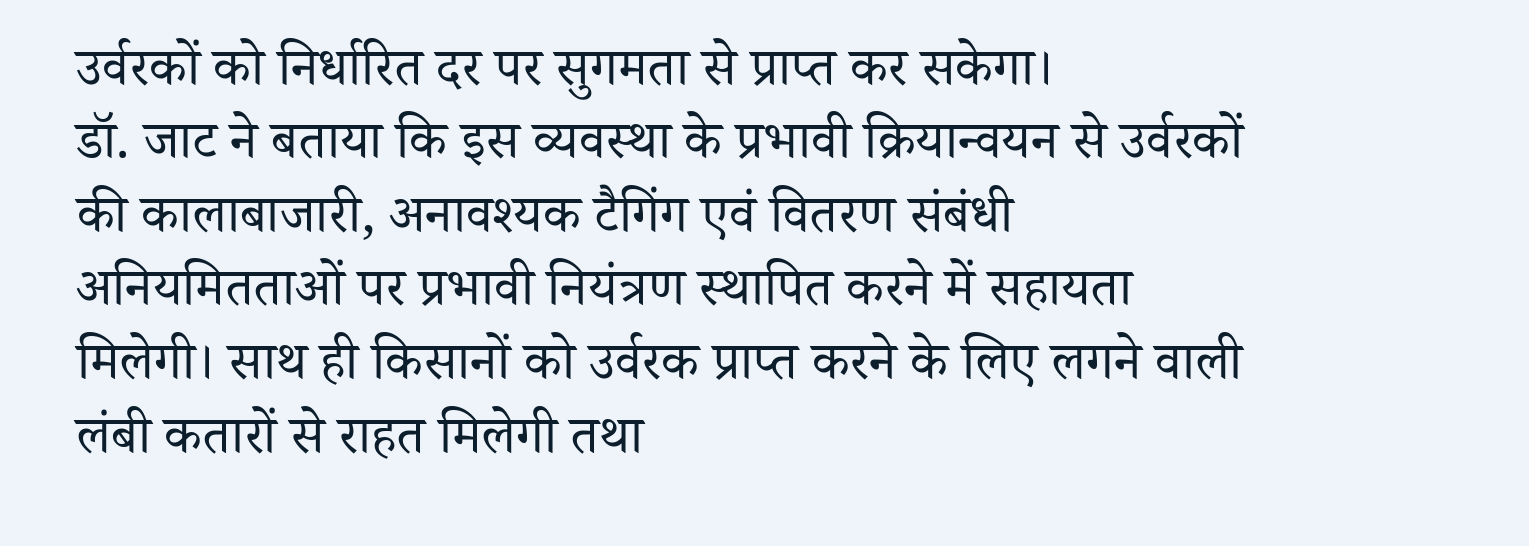उर्वरकों को निर्धारित दर पर सुगमता से प्राप्त कर सकेगा।
डॉ. जाट ने बताया कि इस व्यवस्था के प्रभावी क्रियान्वयन से उर्वरकों की कालाबाजारी, अनावश्यक टैगिंग एवं वितरण संबंधी अनियमितताओं पर प्रभावी नियंत्रण स्थापित करने में सहायता मिलेगी। साथ ही किसानों को उर्वरक प्राप्त करने के लिए लगने वाली लंबी कतारों से राहत मिलेगी तथा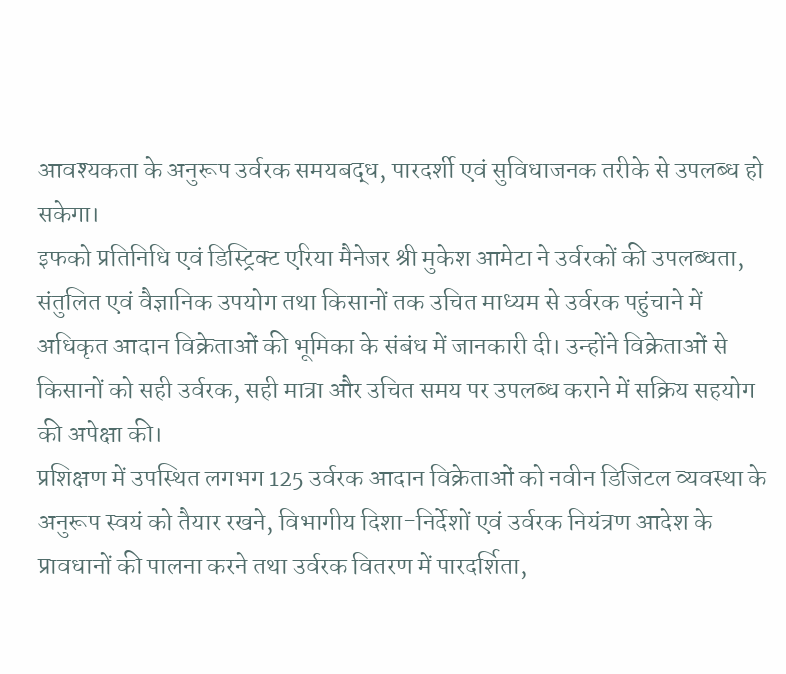आवश्यकता के अनुरूप उर्वरक समयबद्ध, पारदर्शी एवं सुविधाजनक तरीके से उपलब्ध हो सकेगा।
इफको प्रतिनिधि एवं डिस्ट्रिक्ट एरिया मैनेजर श्री मुकेश आमेटा ने उर्वरकों की उपलब्धता, संतुलित एवं वैज्ञानिक उपयोग तथा किसानों तक उचित माध्यम से उर्वरक पहुंचाने में अधिकृत आदान विक्रेताओं की भूमिका के संबंध में जानकारी दी। उन्होंने विक्रेताओं से किसानों को सही उर्वरक, सही मात्रा और उचित समय पर उपलब्ध कराने में सक्रिय सहयोग की अपेक्षा की।
प्रशिक्षण में उपस्थित लगभग 125 उर्वरक आदान विक्रेताओं को नवीन डिजिटल व्यवस्था के अनुरूप स्वयं को तैयार रखने, विभागीय दिशा-निर्देशों एवं उर्वरक नियंत्रण आदेश के प्रावधानों की पालना करने तथा उर्वरक वितरण में पारदर्शिता,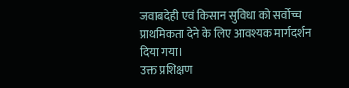जवाबदेही एवं किसान सुविधा को सर्वोच्च प्राथमिकता देने के लिए आवश्यक मार्गदर्शन दिया गया।
उक्त प्रशिक्षण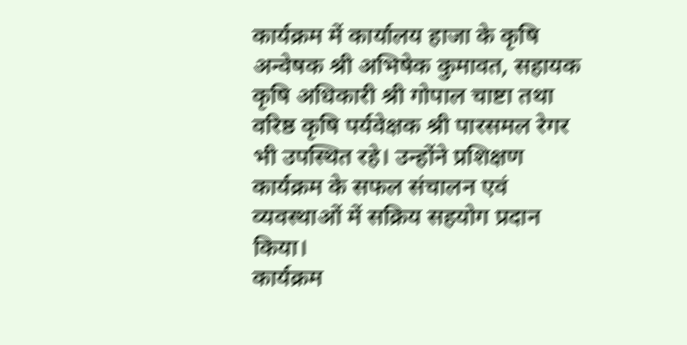कार्यक्रम में कार्यालय हाजा के कृषि अन्वेषक श्री अभिषेक कुमावत, सहायक कृषि अधिकारी श्री गोपाल चाष्टा तथा वरिष्ठ कृषि पर्यवेक्षक श्री पारसमल रेगर भी उपस्थित रहे। उन्होंने प्रशिक्षण कार्यक्रम के सफल संचालन एवं व्यवस्थाओं में सक्रिय सहयोग प्रदान किया।
कार्यक्रम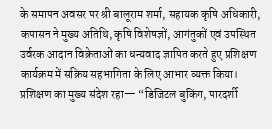के समापन अवसर पर श्री बालूराम शर्मा, सहायक कृषि अधिकारी, कपासन ने मुख्य अतिथि, कृषि विशेषज्ञों, आगंतुकों एवं उपस्थित उर्वरक आदान विक्रेताओं का धन्यवाद ज्ञापित करते हुए प्रशिक्षण कार्यक्रम में सक्रिय सहभागिता के लिए आभार व्यक्त किया।
प्रशिक्षण का मुख्य संदेश रहा— “डिजिटल बुकिंग, पारदर्शी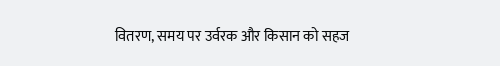वितरण, समय पर उर्वरक और किसान को सहज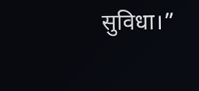सुविधा।”